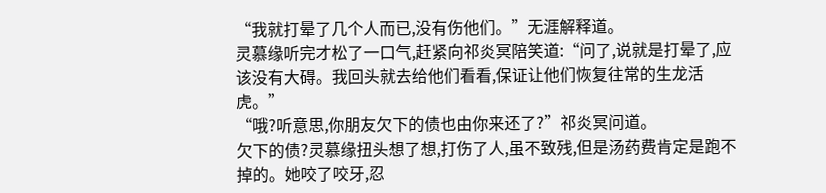“我就打晕了几个人而已,没有伤他们。”无涯解释道。
灵慕缘听完才松了一口气,赶紧向祁炎冥陪笑道:“问了,说就是打晕了,应该没有大碍。我回头就去给他们看看,保证让他们恢复往常的生龙活虎。”
“哦?听意思,你朋友欠下的债也由你来还了?”祁炎冥问道。
欠下的债?灵慕缘扭头想了想,打伤了人,虽不致残,但是汤药费肯定是跑不掉的。她咬了咬牙,忍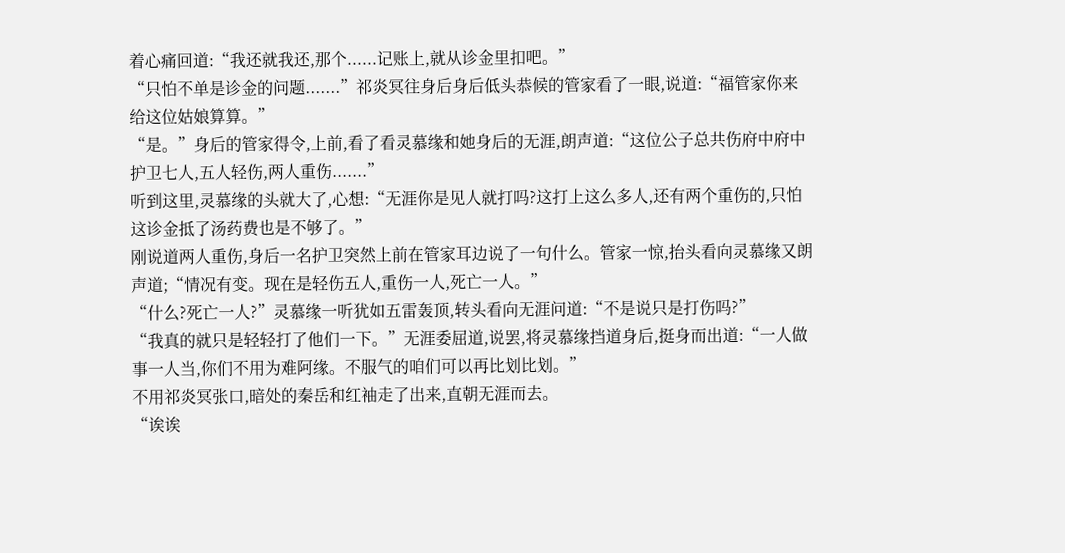着心痛回道:“我还就我还,那个......记账上,就从诊金里扣吧。”
“只怕不单是诊金的问题.......”祁炎冥往身后身后低头恭候的管家看了一眼,说道:“福管家你来给这位姑娘算算。”
“是。”身后的管家得令,上前,看了看灵慕缘和她身后的无涯,朗声道:“这位公子总共伤府中府中护卫七人,五人轻伤,两人重伤.......”
听到这里,灵慕缘的头就大了,心想:“无涯你是见人就打吗?这打上这么多人,还有两个重伤的,只怕这诊金抵了汤药费也是不够了。”
刚说道两人重伤,身后一名护卫突然上前在管家耳边说了一句什么。管家一惊,抬头看向灵慕缘又朗声道;“情况有变。现在是轻伤五人,重伤一人,死亡一人。”
“什么?死亡一人?”灵慕缘一听犹如五雷轰顶,转头看向无涯问道:“不是说只是打伤吗?”
“我真的就只是轻轻打了他们一下。”无涯委屈道,说罢,将灵慕缘挡道身后,挺身而出道:“一人做事一人当,你们不用为难阿缘。不服气的咱们可以再比划比划。”
不用祁炎冥张口,暗处的秦岳和红袖走了出来,直朝无涯而去。
“诶诶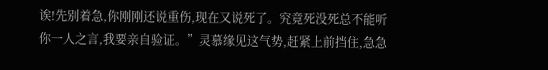诶!先别着急,你刚刚还说重伤,现在又说死了。究竟死没死总不能听你一人之言,我要亲自验证。”灵慕缘见这气势,赶紧上前挡住,急急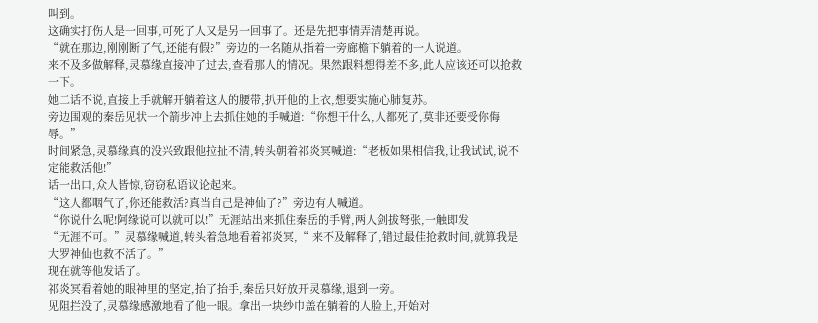叫到。
这确实打伤人是一回事,可死了人又是另一回事了。还是先把事情弄清楚再说。
“就在那边,刚刚断了气,还能有假?”旁边的一名随从指着一旁廊檐下躺着的一人说道。
来不及多做解释,灵慕缘直接冲了过去,查看那人的情况。果然跟料想得差不多,此人应该还可以抢救一下。
她二话不说,直接上手就解开躺着这人的腰带,扒开他的上衣,想要实施心肺复苏。
旁边围观的秦岳见状一个箭步冲上去抓住她的手喊道:“你想干什么,人都死了,莫非还要受你侮辱。”
时间紧急,灵慕缘真的没兴致跟他拉扯不清,转头朝着祁炎冥喊道:“老板如果相信我,让我试试,说不定能救活他!”
话一出口,众人皆惊,窃窃私语议论起来。
“这人都咽气了,你还能救活?真当自己是神仙了?”旁边有人喊道。
“你说什么呢!阿缘说可以就可以!”无涯站出来抓住秦岳的手臂,两人剑拔弩张,一触即发
“无涯不可。”灵慕缘喊道,转头着急地看着祁炎冥,“ 来不及解释了,错过最佳抢救时间,就算我是大罗神仙也救不活了。”
现在就等他发话了。
祁炎冥看着她的眼神里的坚定,抬了抬手,秦岳只好放开灵慕缘,退到一旁。
见阻拦没了,灵慕缘感激地看了他一眼。拿出一块纱巾盖在躺着的人脸上,开始对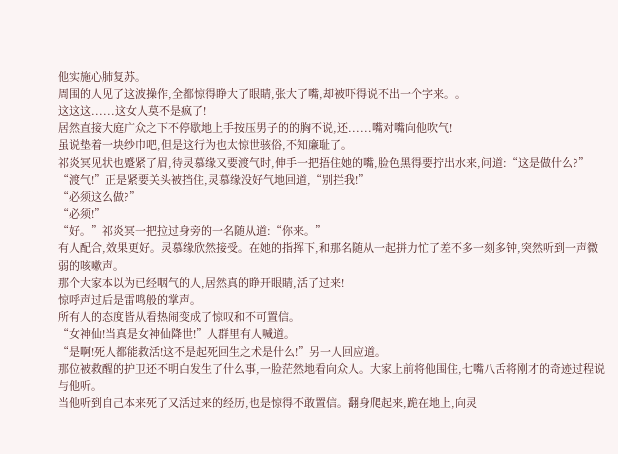他实施心肺复苏。
周围的人见了这波操作,全都惊得睁大了眼睛,张大了嘴,却被吓得说不出一个字来。。
这这这......这女人莫不是疯了!
居然直接大庭广众之下不停歇地上手按压男子的的胸不说,还......嘴对嘴向他吹气!
虽说垫着一块纱巾吧,但是这行为也太惊世骇俗,不知廉耻了。
祁炎冥见状也蹙紧了眉,待灵慕缘又要渡气时,伸手一把捂住她的嘴,脸色黑得要拧出水来,问道:“这是做什么?”
“渡气!”正是紧要关头被挡住,灵慕缘没好气地回道,“别拦我!”
“必须这么做?”
“必须!”
“好。”祁炎冥一把拉过身旁的一名随从道:“你来。”
有人配合,效果更好。灵慕缘欣然接受。在她的指挥下,和那名随从一起拼力忙了差不多一刻多钟,突然听到一声微弱的咳嗽声。
那个大家本以为已经咽气的人,居然真的睁开眼睛,活了过来!
惊呼声过后是雷鸣般的掌声。
所有人的态度皆从看热闹变成了惊叹和不可置信。
“女神仙!当真是女神仙降世!”人群里有人喊道。
“是啊!死人都能救活!这不是起死回生之术是什么!”另一人回应道。
那位被救醒的护卫还不明白发生了什么事,一脸茫然地看向众人。大家上前将他围住,七嘴八舌将刚才的奇迹过程说与他听。
当他听到自己本来死了又活过来的经历,也是惊得不敢置信。翻身爬起来,跪在地上,向灵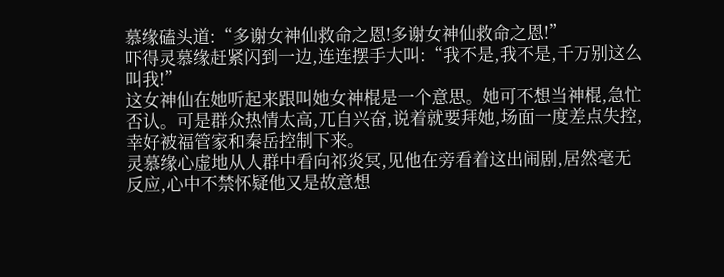慕缘磕头道:“多谢女神仙救命之恩!多谢女神仙救命之恩!”
吓得灵慕缘赶紧闪到一边,连连摆手大叫:“我不是,我不是,千万别这么叫我!”
这女神仙在她听起来跟叫她女神棍是一个意思。她可不想当神棍,急忙否认。可是群众热情太高,兀自兴奋,说着就要拜她,场面一度差点失控,幸好被福管家和秦岳控制下来。
灵慕缘心虚地从人群中看向祁炎冥,见他在旁看着这出闹剧,居然毫无反应,心中不禁怀疑他又是故意想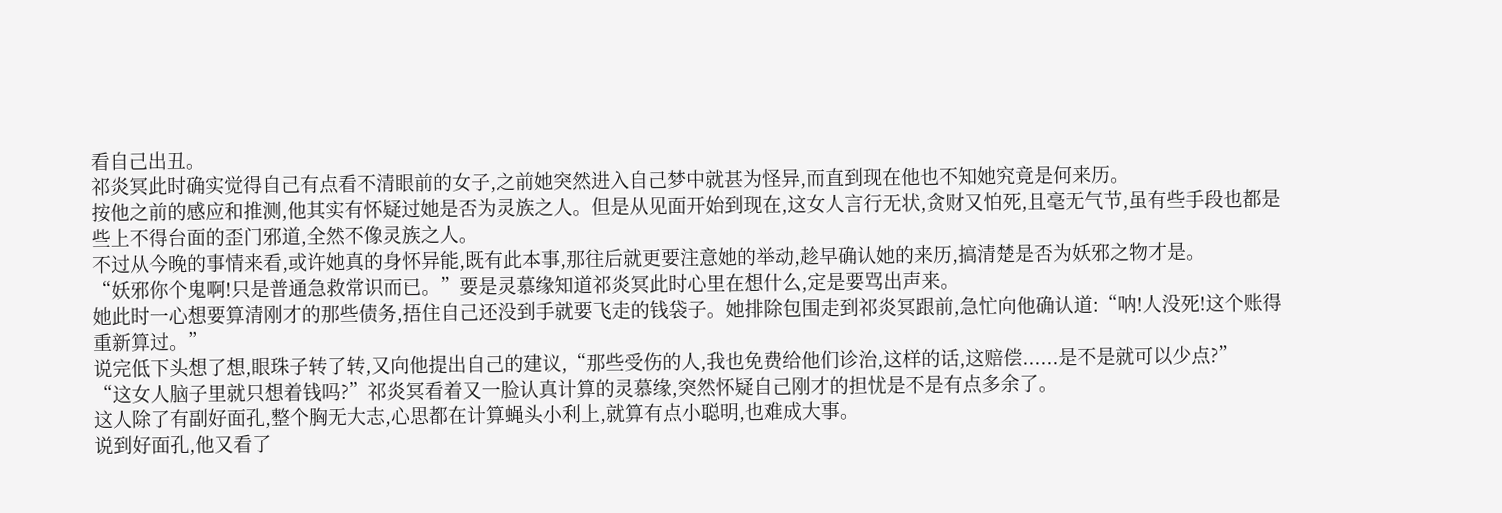看自己出丑。
祁炎冥此时确实觉得自己有点看不清眼前的女子,之前她突然进入自己梦中就甚为怪异,而直到现在他也不知她究竟是何来历。
按他之前的感应和推测,他其实有怀疑过她是否为灵族之人。但是从见面开始到现在,这女人言行无状,贪财又怕死,且毫无气节,虽有些手段也都是些上不得台面的歪门邪道,全然不像灵族之人。
不过从今晚的事情来看,或许她真的身怀异能,既有此本事,那往后就更要注意她的举动,趁早确认她的来历,搞清楚是否为妖邪之物才是。
“妖邪你个鬼啊!只是普通急救常识而已。”要是灵慕缘知道祁炎冥此时心里在想什么,定是要骂出声来。
她此时一心想要算清刚才的那些债务,捂住自己还没到手就要飞走的钱袋子。她排除包围走到祁炎冥跟前,急忙向他确认道:“呐!人没死!这个账得重新算过。”
说完低下头想了想,眼珠子转了转,又向他提出自己的建议,“那些受伤的人,我也免费给他们诊治,这样的话,这赔偿......是不是就可以少点?”
“这女人脑子里就只想着钱吗?”祁炎冥看着又一脸认真计算的灵慕缘,突然怀疑自己刚才的担忧是不是有点多余了。
这人除了有副好面孔,整个胸无大志,心思都在计算蝇头小利上,就算有点小聪明,也难成大事。
说到好面孔,他又看了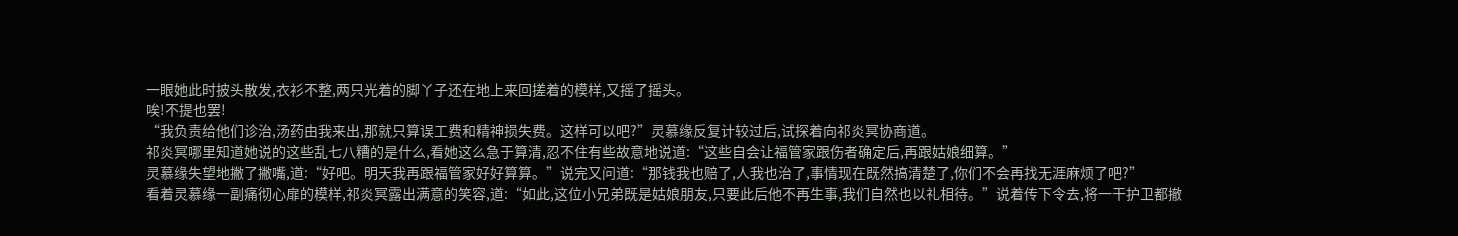一眼她此时披头散发,衣衫不整,两只光着的脚丫子还在地上来回搓着的模样,又摇了摇头。
唉!不提也罢!
“我负责给他们诊治,汤药由我来出,那就只算误工费和精神损失费。这样可以吧?”灵慕缘反复计较过后,试探着向祁炎冥协商道。
祁炎冥哪里知道她说的这些乱七八糟的是什么,看她这么急于算清,忍不住有些故意地说道:“这些自会让福管家跟伤者确定后,再跟姑娘细算。”
灵慕缘失望地撇了撇嘴,道:“好吧。明天我再跟福管家好好算算。”说完又问道:“那钱我也赔了,人我也治了,事情现在既然搞清楚了,你们不会再找无涯麻烦了吧?”
看着灵慕缘一副痛彻心扉的模样,祁炎冥露出满意的笑容,道:“如此,这位小兄弟既是姑娘朋友,只要此后他不再生事,我们自然也以礼相待。”说着传下令去,将一干护卫都撤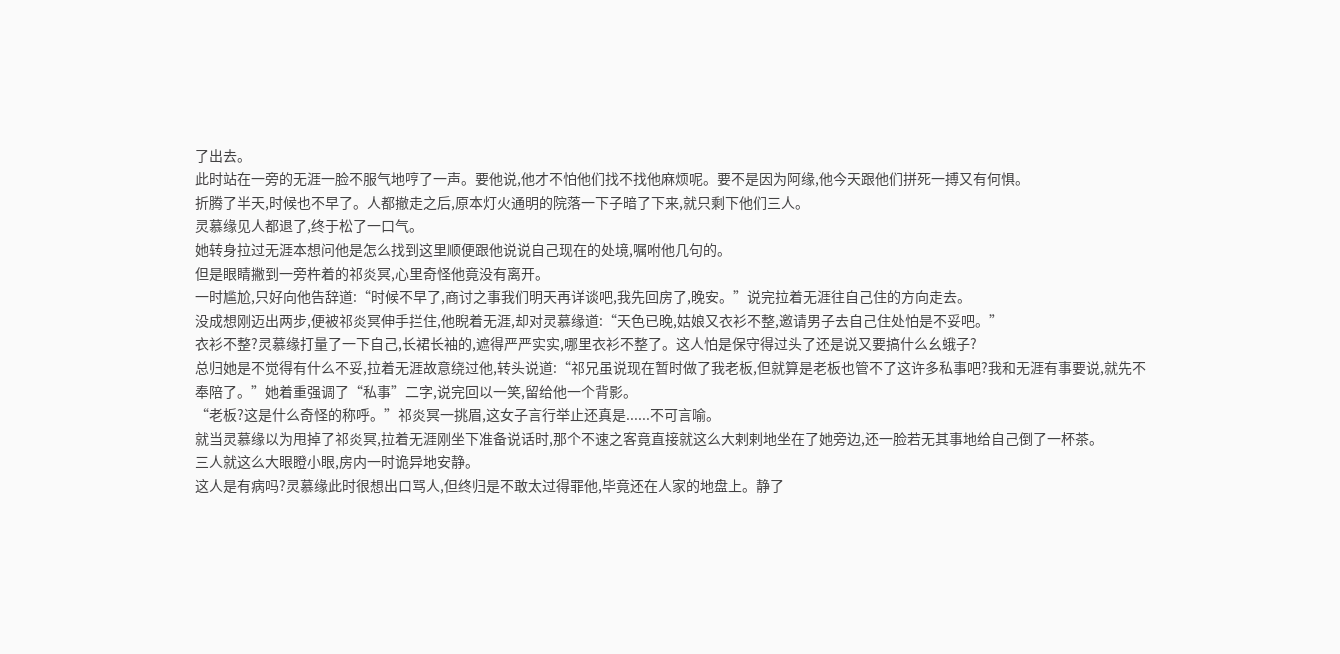了出去。
此时站在一旁的无涯一脸不服气地哼了一声。要他说,他才不怕他们找不找他麻烦呢。要不是因为阿缘,他今天跟他们拼死一搏又有何惧。
折腾了半天,时候也不早了。人都撤走之后,原本灯火通明的院落一下子暗了下来,就只剩下他们三人。
灵慕缘见人都退了,终于松了一口气。
她转身拉过无涯本想问他是怎么找到这里顺便跟他说说自己现在的处境,嘱咐他几句的。
但是眼睛撇到一旁杵着的祁炎冥,心里奇怪他竟没有离开。
一时尴尬,只好向他告辞道:“时候不早了,商讨之事我们明天再详谈吧,我先回房了,晚安。”说完拉着无涯往自己住的方向走去。
没成想刚迈出两步,便被祁炎冥伸手拦住,他睨着无涯,却对灵慕缘道:“天色已晚,姑娘又衣衫不整,邀请男子去自己住处怕是不妥吧。”
衣衫不整?灵慕缘打量了一下自己,长裙长袖的,遮得严严实实,哪里衣衫不整了。这人怕是保守得过头了还是说又要搞什么幺蛾子?
总归她是不觉得有什么不妥,拉着无涯故意绕过他,转头说道:“祁兄虽说现在暂时做了我老板,但就算是老板也管不了这许多私事吧?我和无涯有事要说,就先不奉陪了。”她着重强调了“私事”二字,说完回以一笑,留给他一个背影。
“老板?这是什么奇怪的称呼。”祁炎冥一挑眉,这女子言行举止还真是......不可言喻。
就当灵慕缘以为甩掉了祁炎冥,拉着无涯刚坐下准备说话时,那个不速之客竟直接就这么大剌剌地坐在了她旁边,还一脸若无其事地给自己倒了一杯茶。
三人就这么大眼瞪小眼,房内一时诡异地安静。
这人是有病吗?灵慕缘此时很想出口骂人,但终归是不敢太过得罪他,毕竟还在人家的地盘上。静了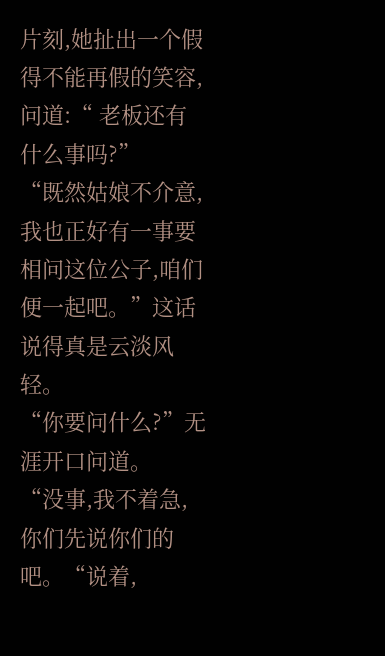片刻,她扯出一个假得不能再假的笑容,问道:“ 老板还有什么事吗?”
“既然姑娘不介意,我也正好有一事要相问这位公子,咱们便一起吧。”这话说得真是云淡风轻。
“你要问什么?”无涯开口问道。
“没事,我不着急,你们先说你们的吧。“说着,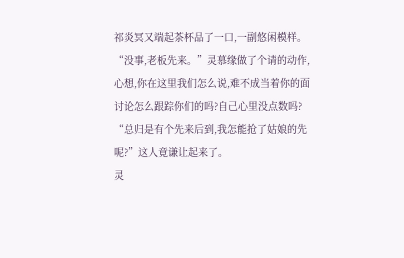祁炎冥又端起茶杯品了一口,一副悠闲模样。
“没事,老板先来。”灵慕缘做了个请的动作,心想,你在这里我们怎么说,难不成当着你的面讨论怎么跟踪你们的吗?自己心里没点数吗?
“总归是有个先来后到,我怎能抢了姑娘的先呢?”这人竟谦让起来了。
灵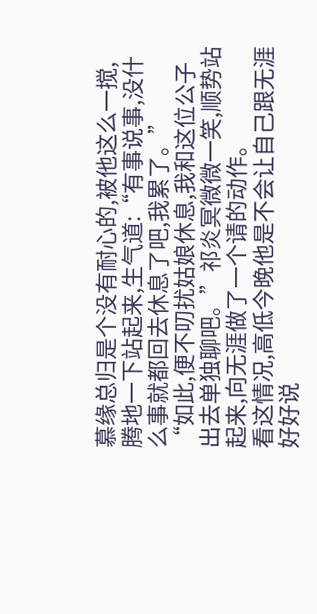慕缘总归是个没有耐心的,被他这么一搅,腾地一下站起来,生气道:“有事说事,没什么事就都回去休息了吧,我累了。”
“如此,便不叨扰姑娘休息,我和这位公子出去单独聊吧。”祁炎冥微微一笑,顺势站起来,向无涯做了一个请的动作。
看这情况,高低今晚他是不会让自己跟无涯好好说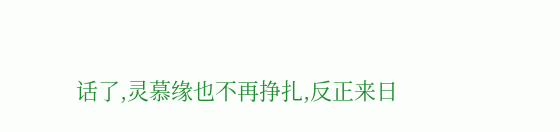话了,灵慕缘也不再挣扎,反正来日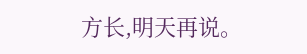方长,明天再说。